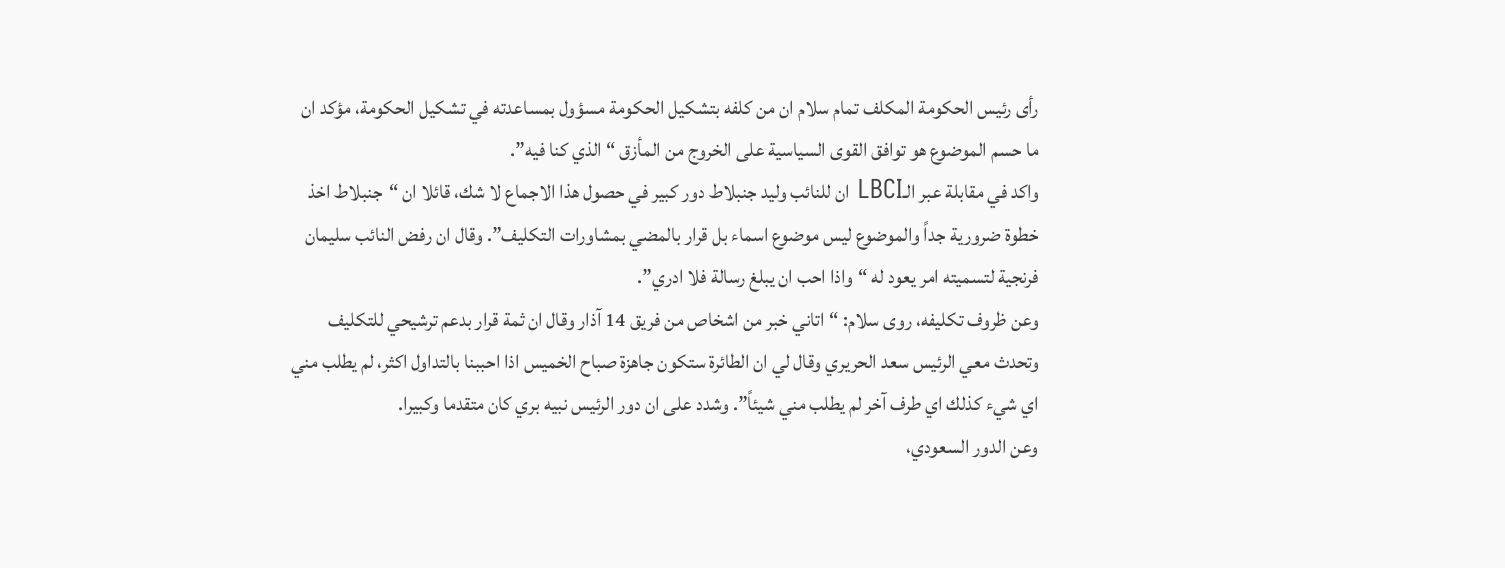رأى رئيس الحكومة المكلف تمام سلام ان من كلفه بتشكيل الحكومة مسؤول بمساعدته في تشكيل الحكومة، مؤكد ان ما حسم الموضوع هو توافق القوى السياسية على الخروج من المأزق “الذي كنا فيه”.
واكد في مقابلة عبر الـLBCI ان للنائب وليد جنبلاط دور كبير في حصول هذا الاجماع لا شك، قائلا ان “جنبلاط اخذ خطوة ضرورية جداً والموضوع ليس موضوع اسماء بل قرار بالمضي بمشاورات التكليف”. وقال ان رفض النائب سليمان فرنجية لتسميته امر يعود له “واذا احب ان يبلغ رسالة فلا ادري”.
وعن ظروف تكليفه، روى سلام: “اتاني خبر من اشخاص من فريق 14 آذار وقال ان ثمة قرار بدعم ترشيحي للتكليف وتحدث معي الرئيس سعد الحريري وقال لي ان الطائرة ستكون جاهزة صباح الخميس اذا احببنا بالتداول اكثر، لم يطلب مني اي شيء كذلك اي طرف آخر لم يطلب مني شيئاً”. وشدد على ان دور الرئيس نبيه بري كان متقدما وكبيرا.
وعن الدور السعودي،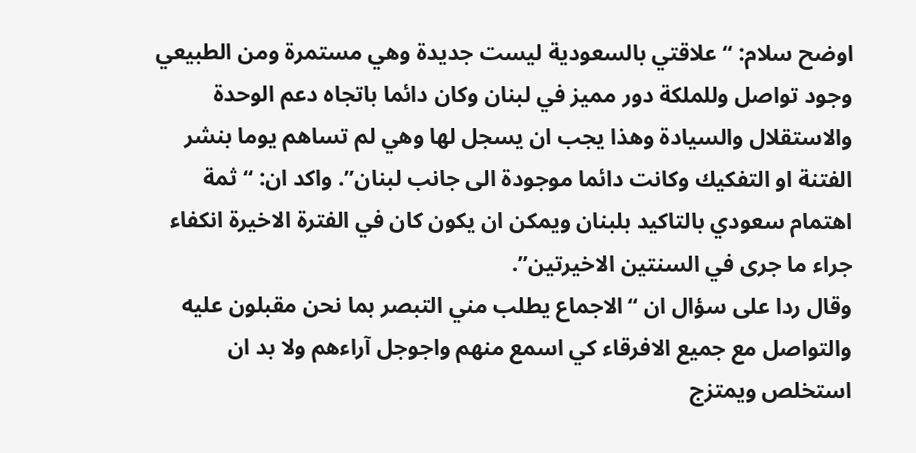اوضح سلام: “علاقتي بالسعودية ليست جديدة وهي مستمرة ومن الطبيعي وجود تواصل وللملكة دور مميز في لبنان وكان دائما باتجاه دعم الوحدة والاستقلال والسيادة وهذا يجب ان يسجل لها وهي لم تساهم يوما بنشر الفتنة او التفكيك وكانت دائما موجودة الى جانب لبنان”. واكد ان: “ثمة اهتمام سعودي بالتاكيد بلبنان ويمكن ان يكون كان في الفترة الاخيرة انكفاء جراء ما جرى في السنتين الاخيرتين”.
وقال ردا على سؤال ان “الاجماع يطلب مني التبصر بما نحن مقبلون عليه والتواصل مع جميع الافرقاء كي اسمع منهم واجوجل آراءهم ولا بد ان استخلص ويمتزج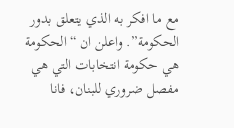مع ما افكر به الذي يتعلق بدور الحكومة”. واعلن ان “الحكومة هي حكومة انتخابات التي هي مفصل ضروري للبنان، فانا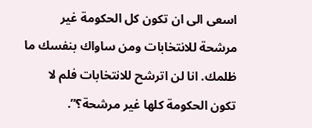اسعى الى ان تكون كل الحكومة غير مرشحة للانتخابات ومن ساواك بنفسك ما ظلمك. انا لن اترشح للانتخابات فلم لا تكون الحكومة كلها غير مرشحة؟”.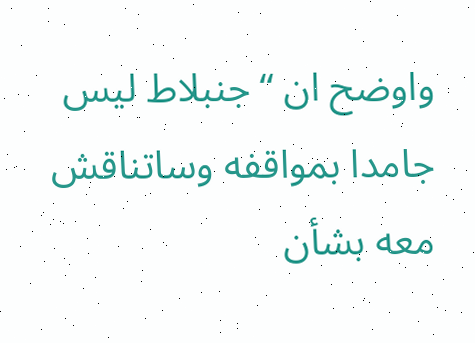واوضح ان “جنبلاط ليس جامدا بمواقفه وساتناقش معه بشأن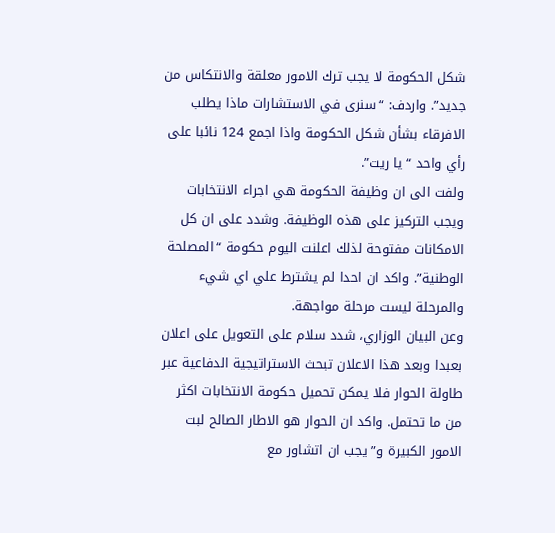شكل الحكومة لا يجب ترك الامور معلقة والانتكاس من جديد”. واردف: “سنرى في الاستشارات ماذا يطلب الافرقاء بشأن شكل الحكومة واذا اجمع 124 نائبا على رأي واحد “يا ريت”.
ولفت الى ان وظيفة الحكومة هي اجراء الانتخابات ويجب التركيز على هذه الوظيفة. وشدد على ان كل الامكانات مفتوحة لذلك اعلنت اليوم حكومة “المصلحة الوطنية”. واكد ان احدا لم يشترط علي اي شيء والمرحلة ليست مرحلة مواجهة.
وعن البيان الوزاري، شدد سلام على التعويل على اعلان بعبدا وبعد هذا الاعلان تبحث الاستراتيجية الدفاعية عبر طاولة الحوار فلا يمكن تحميل حكومة الانتخابات اكثر من ما تحتمل. واكد ان الحوار هو الاطار الصالح لبت الامور الكبيرة و”يجب ان اتشاور مع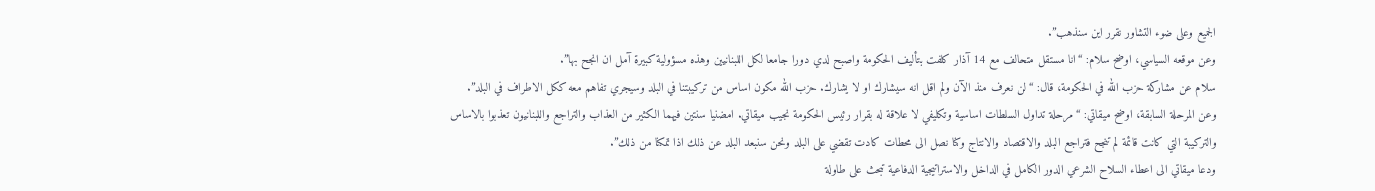الجميع وعلى ضوء التشاور نقرر اين سنذهب”.
وعن موقعه السياسي، اوضح سلام: “انا مستقل متحالف مع 14 آذار كلفت بتأليف الحكومة واصبح لدي دورا جامعا لكل اللبنانيين وهذه مسؤولية كبيرة آمل ان انجح بها”.
سلام عن مشاركة حزب الله في الحكومة، قال: “لن نعرف منذ الآن ولم اقل انه سيشارك او لا يشارك. حزب الله مكون اساس من تركيبتنا في البلد وسيجري تفاهم معه ككل الاطراف في البلد”.
وعن المرحلة السابقة، اوضح ميقاتي: “مرحلة تداول السلطات اساسية وتكليفي لا علاقة له بقرار رئيس الحكومة نجيب ميقاتي. امضنيا سنتين فيهما الكثير من العذاب والتراجع واللبنانيون تعذبوا بالاساس والتركيبة التي كانت قائمة لم تنجح فتراجع البلد والاقتصاد والانتاج وكنا نصل الى محطات كادت تقضي على البلد ونحن سنبعد البلد عن ذلك اذا تمكنا من ذلك”.
ودعا ميقاتي الى اعطاء السلاح الشرعي الدور الكامل في الداخل والاستراتيجية الدفاعية تبحث على طاولة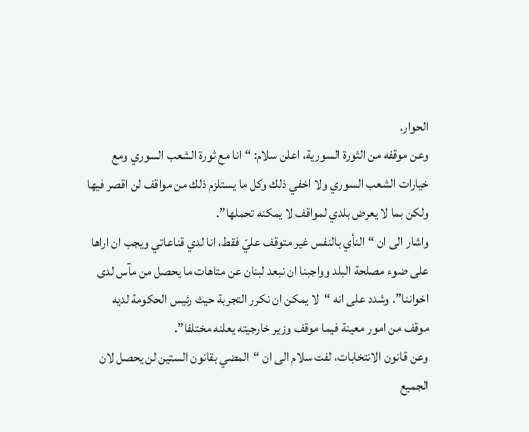الحوار.
وعن موقفه من الثورة السورية، اعلن سلام: “انا مع ثورة الشعب السوري ومع خيارات الشعب السوري ولا اخفي ذلك وكل ما يستلزم ذلك من مواقف لن اقصر فيها ولكن بما لا يعرض بلدي لمواقف لا يمكنه تحملها”.
واشار الى ان “النأي بالنفس غير متوقف عليّ فقط، انا لدي قناعاتي ويجب ان اراها على ضوء مصلحة البلد وواجبنا ان نبعد لبنان عن متاهات ما يحصل من مآس لدى اخواننا”. وشدد على انه “لا يمكن ان نكرر التجربة حيث رئيس الحكومة لديه موقف من امور معينة فيما موقف وزير خارجيته يعلنه مختلفا”.
وعن قانون الانتخابات، لفت سلام الى ان “المضي بقانون الستين لن يحصل لان الجميع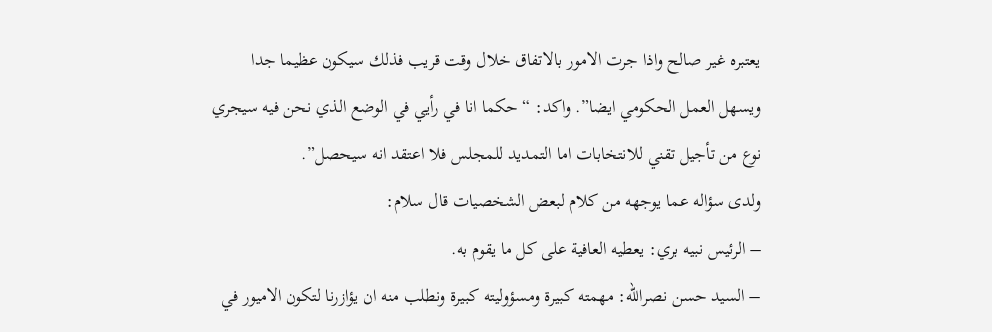يعتبره غير صالح واذا جرت الامور بالاتفاق خلال وقت قريب فذلك سيكون عظيما جدا ويسهل العمل الحكومي ايضا”. واكد: “حكما انا في رأيي في الوضع الذي نحن فيه سيجري نوع من تأجيل تقني للانتخابات اما التمديد للمجلس فلا اعتقد انه سيحصل”.
ولدى سؤاله عما يوجهه من كلام لبعض الشخصيات قال سلام:
– الرئيس نبيه بري: يعطيه العافية على كل ما يقوم به.
– السيد حسن نصرالله: مهمته كبيرة ومسؤوليته كبيرة ونطلب منه ان يؤازرنا لتكون الاميور في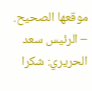موقعها الصحيح.
– الرئيس سعد الحريري: شكرا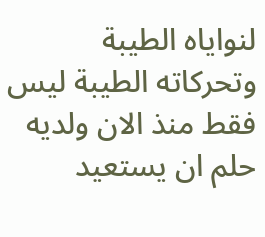لنواياه الطيبة وتحركاته الطيبة ليس فقط منذ الان ولديه حلم ان يستعيد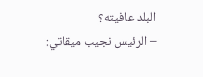البلد عافيته؟
– الرئيس نجيب ميقاتي: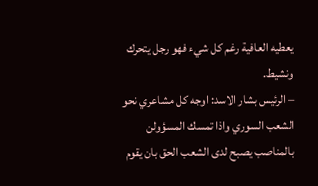يعطيه العافية رغم كل شيء فهو رجل يتحرك ونشيط.
– الرئيس بشار الاسد: اوجه كل مشاعري نحو الشعب السوري واذا تمسك المسؤولن بالمناصب يصبح لدى الشعب الحق بان يقوم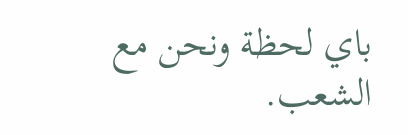باي لحظة ونحن مع الشعب.